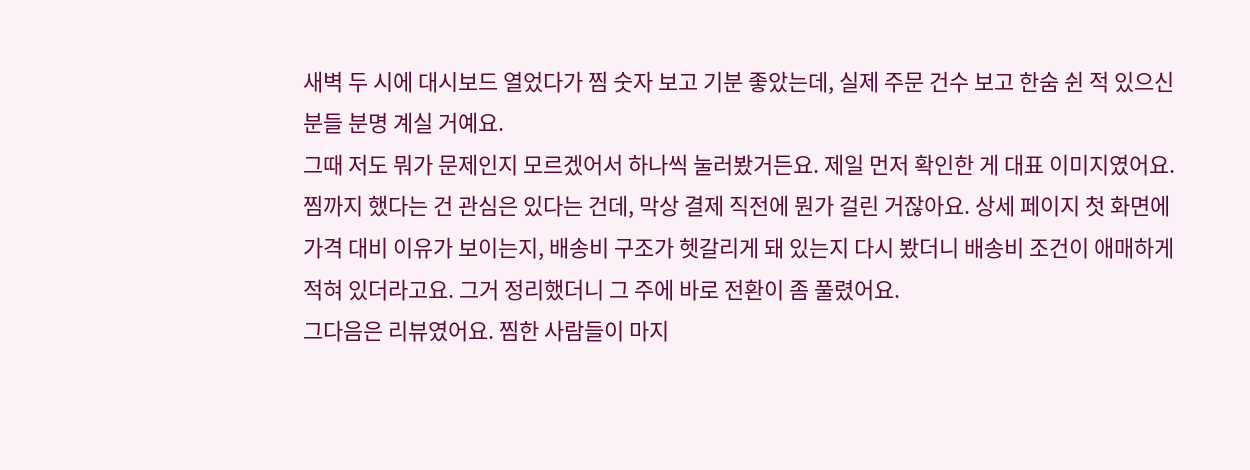새벽 두 시에 대시보드 열었다가 찜 숫자 보고 기분 좋았는데, 실제 주문 건수 보고 한숨 쉰 적 있으신 분들 분명 계실 거예요.
그때 저도 뭐가 문제인지 모르겠어서 하나씩 눌러봤거든요. 제일 먼저 확인한 게 대표 이미지였어요. 찜까지 했다는 건 관심은 있다는 건데, 막상 결제 직전에 뭔가 걸린 거잖아요. 상세 페이지 첫 화면에 가격 대비 이유가 보이는지, 배송비 구조가 헷갈리게 돼 있는지 다시 봤더니 배송비 조건이 애매하게 적혀 있더라고요. 그거 정리했더니 그 주에 바로 전환이 좀 풀렸어요.
그다음은 리뷰였어요. 찜한 사람들이 마지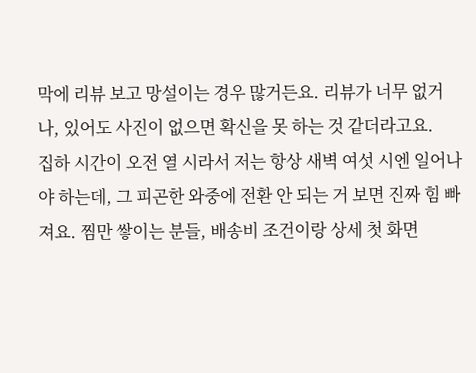막에 리뷰 보고 망설이는 경우 많거든요. 리뷰가 너무 없거나, 있어도 사진이 없으면 확신을 못 하는 것 같더라고요.
집하 시간이 오전 열 시라서 저는 항상 새벽 여섯 시엔 일어나야 하는데, 그 피곤한 와중에 전환 안 되는 거 보면 진짜 힘 빠져요. 찜만 쌓이는 분들, 배송비 조건이랑 상세 첫 화면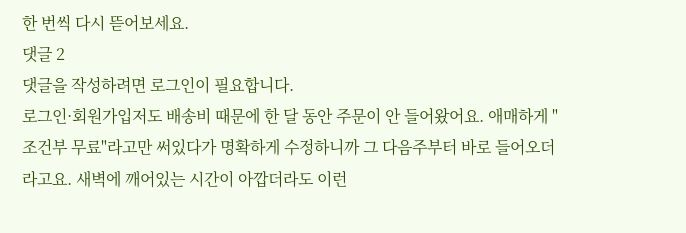한 번씩 다시 뜯어보세요.
댓글 2
댓글을 작성하려면 로그인이 필요합니다.
로그인·회원가입저도 배송비 때문에 한 달 동안 주문이 안 들어왔어요. 애매하게 "조건부 무료"라고만 써있다가 명확하게 수정하니까 그 다음주부터 바로 들어오더라고요. 새벽에 깨어있는 시간이 아깝더라도 이런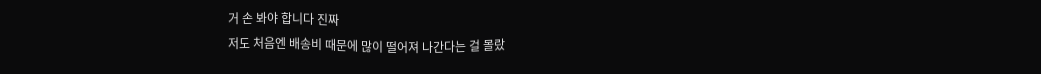거 손 봐야 합니다 진짜
저도 처음엔 배송비 때문에 많이 떨어져 나간다는 걸 몰랐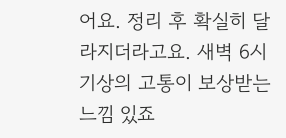어요. 정리 후 확실히 달라지더라고요. 새벽 6시 기상의 고통이 보상받는 느낌 있죠